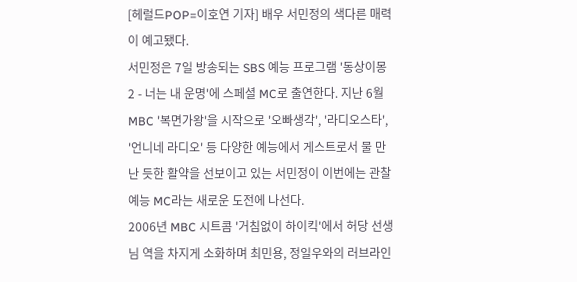[헤럴드POP=이호연 기자] 배우 서민정의 색다른 매력이 예고됐다.
서민정은 7일 방송되는 SBS 예능 프로그램 '동상이몽 2 - 너는 내 운명'에 스페셜 MC로 출연한다. 지난 6월 MBC '복면가왕'을 시작으로 '오빠생각', '라디오스타', '언니네 라디오' 등 다양한 예능에서 게스트로서 물 만난 듯한 활약을 선보이고 있는 서민정이 이번에는 관찰 예능 MC라는 새로운 도전에 나선다.
2006년 MBC 시트콤 '거침없이 하이킥'에서 허당 선생님 역을 차지게 소화하며 최민용, 정일우와의 러브라인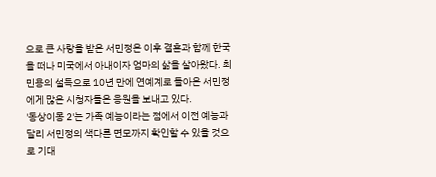으로 큰 사랑을 받은 서민정은 이후 결혼과 함께 한국을 떠나 미국에서 아내이자 엄마의 삶을 살아왔다. 최민용의 설득으로 10년 만에 연예계로 돌아온 서민정에게 많은 시청자들은 응원을 보내고 있다.
'동상이몽 2'는 가족 예능이라는 점에서 이전 예능과 달리 서민정의 색다른 면모까지 확인할 수 있을 것으로 기대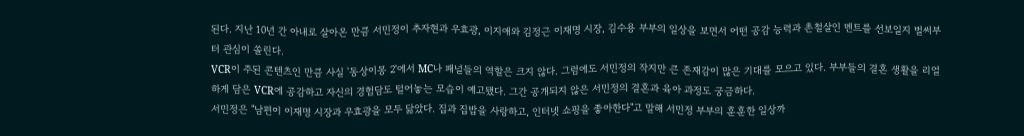된다. 지난 10년 간 아내로 살아온 만큼 서민정이 추자현과 우효광, 이지애와 김정근 이재명 시장, 김수용 부부의 일상을 보면서 어떤 공감 능력과 촌철살인 멘트를 선보일지 벌써부터 관심이 쏠린다.
VCR이 주된 콘텐츠인 만큼 사실 '동상이몽 2'에서 MC나 패널들의 역할은 크지 않다. 그럼에도 서민정의 작지만 큰 존재감이 많은 기대를 모으고 있다. 부부들의 결혼 생활을 리얼하게 담은 VCR에 공감하고 자신의 경험담도 털어놓는 모습이 예고됐다. 그간 공개되지 않은 서민정의 결혼과 육아 과정도 궁금하다.
서민정은 "남편이 이재명 시장과 우효광을 모두 닮았다. 집과 집밥을 사랑하고, 인터넷 쇼핑을 좋아한다"고 말해 서민정 부부의 훈훈한 일상까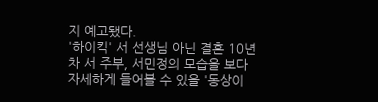지 예고됐다.
'하이킥' 서 선생님 아닌 결혼 10년차 서 주부, 서민정의 모습을 보다 자세하게 들어볼 수 있을 '동상이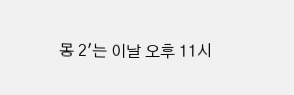몽 2'는 이날 오후 11시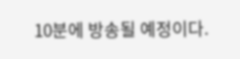10분에 방송될 예정이다.